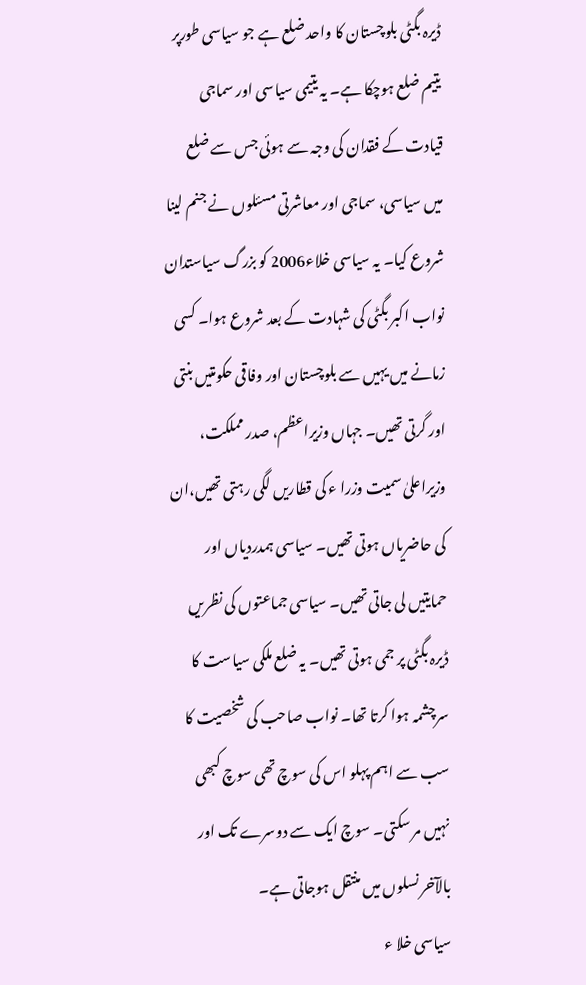ڈیرہ بگٹی بلوچستان کا واحد ضلع ہے جو سیاسی طورپر یتیم ضلع ہوچکا ہے۔ یہ یتیمی سیاسی اور سماجی قیادت کے فقدان کی وجہ سے ہوئی جس سے ضلع میں سیاسی، سماجی اور معاشرتی مسئلوں نے جنم لینا شروع کیا۔ یہ سیاسی خلاء2006 کو بزرگ سیاستدان نواب اکبر بگٹی کی شہادت کے بعد شروع ہوا۔ کسی زمانے میں یہیں سے بلوچستان اور وفاقی حکومتیں بنتی اور گرتی تھیں۔ جہاں وزیراعظم، صدر مملکت، وزیراعلیٰ سمیت وزرا ء کی قطاریں لگی رہتی تھیں،ان کی حاضریاں ہوتی تھیں۔ سیاسی ہمدردیاں اور حمایتیں لی جاتی تھیں۔ سیاسی جماعتوں کی نظریں ڈیرہ بگٹی پر جمی ہوتی تھیں۔ یہ ضلع ملکی سیاست کا سرچشمہ ہوا کرتا تھا۔ نواب صاحب کی شخصیت کا سب سے اہم پہلو اس کی سوچ تھی سوچ کبھی نہیں مر سکتی۔ سوچ ایک سے دوسرے تک اور بالآخر نسلوں میں منتقل ہوجاتی ہے۔
سیاسی خلا ء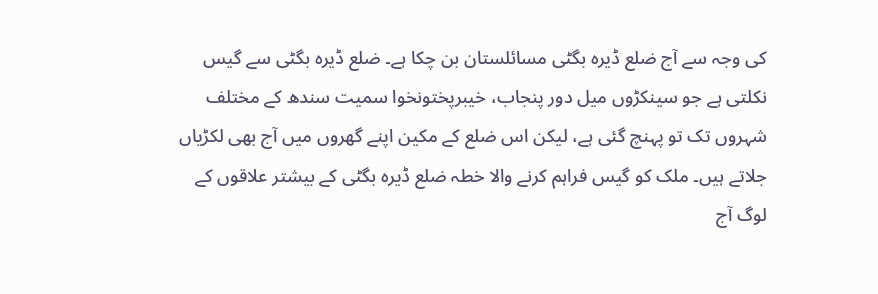کی وجہ سے آج ضلع ڈیرہ بگٹی مسائلستان بن چکا ہے۔ ضلع ڈیرہ بگٹی سے گیس نکلتی ہے جو سینکڑوں میل دور پنجاب، خیبرپختونخوا سمیت سندھ کے مختلف شہروں تک تو پہنچ گئی ہے، لیکن اس ضلع کے مکین اپنے گھروں میں آج بھی لکڑیاں جلاتے ہیں۔ ملک کو گیس فراہم کرنے والا خطہ ضلع ڈیرہ بگٹی کے بیشتر علاقوں کے لوگ آج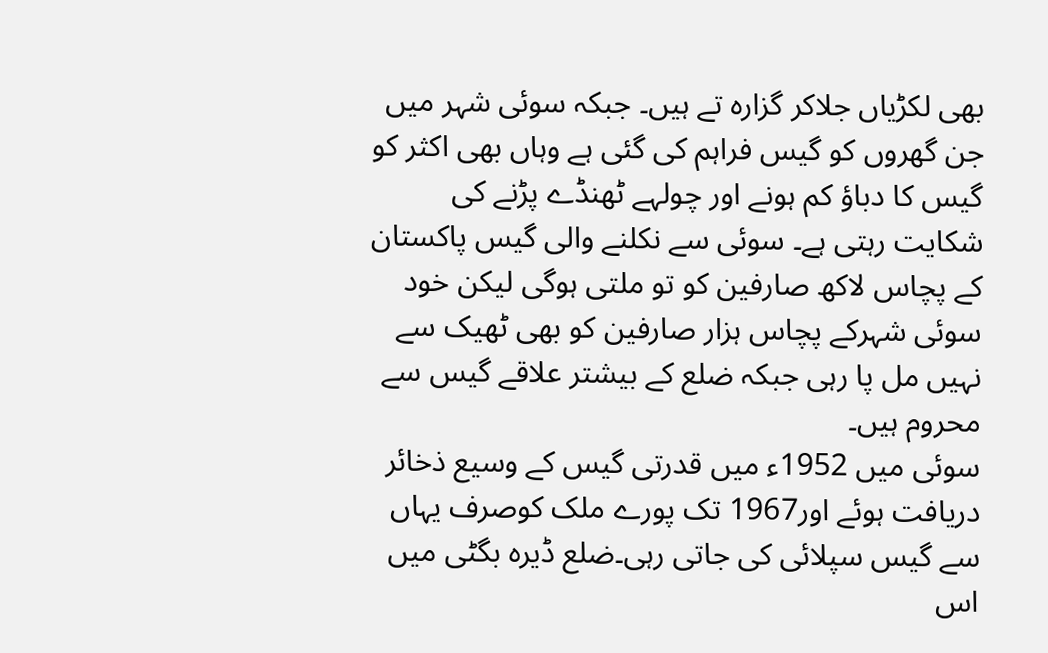بھی لکڑیاں جلاکر گزارہ تے ہیں۔ جبکہ سوئی شہر میں جن گھروں کو گیس فراہم کی گئی ہے وہاں بھی اکثر کو گیس کا دباؤ کم ہونے اور چولہے ٹھنڈے پڑنے کی شکایت رہتی ہے۔ سوئی سے نکلنے والی گیس پاکستان کے پچاس لاکھ صارفین کو تو ملتی ہوگی لیکن خود سوئی شہرکے پچاس ہزار صارفین کو بھی ٹھیک سے نہیں مل پا رہی جبکہ ضلع کے بیشتر علاقے گیس سے محروم ہیں۔
سوئی میں 1952ء میں قدرتی گیس کے وسیع ذخائر دریافت ہوئے اور1967 تک پورے ملک کوصرف یہاں سے گیس سپلائی کی جاتی رہی۔ضلع ڈیرہ بگٹی میں اس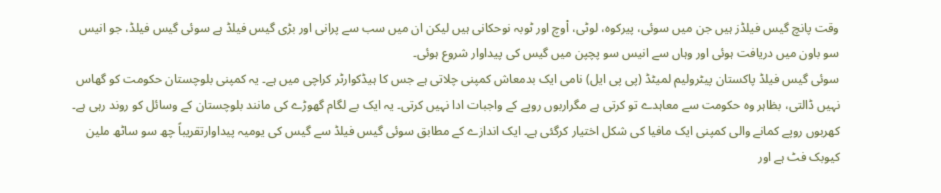وقت پانچ گیس فیلڈز ہیں جن میں سوئی، پیرکوہ، لوٹی، اْوچ اور ٹوبہ نوحکانی ہیں لیکن ان میں سب سے پرانی اور بڑی گیس فیلڈ ہے سوئی گیس فیلڈ، جو انیس سو باون میں دریافت ہوئی اور وہاں سے انیس سو پچپن میں گیس کی پیداوار شروع ہوئی۔
سوئی گیس فیلڈ پاکستان پیٹرولیم لمیٹڈ (پی پی ایل) نامی ایک بدمعاش کمپنی چلاتی ہے جس کا ہیڈکوارٹر کراچی میں ہے۔ یہ کمپنی بلوچستان حکومت کو گھاس نہیں ڈالتی، بظاہر وہ حکومت سے معاہدے تو کرتی ہے مگراربوں روپے کے واجبات ادا نہیں کرتی۔ یہ ایک بے لگام گھوڑے کی مانند بلوچستان کے وسائل کو روند رہی ہے۔ کھربوں روپے کمانے والی کمپنی ایک مافیا کی شکل اختیار کرگئی ہے۔ ایک اندازے کے مطابق سوئی گیس فیلڈ سے گیس کی یومیہ پیداوارتقریباً چھ سو ساٹھ ملین کیوبک فٹ ہے اور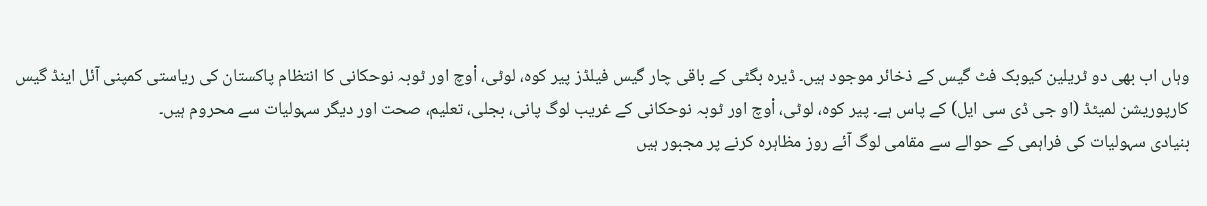وہاں اب بھی دو ٹریلین کیوبک فٹ گیس کے ذخائر موجود ہیں۔ ڈیرہ بگٹی کے باقی چار گیس فیلڈز پیر کوہ، لوٹی، اْوچ اور ٹوبہ نوحکانی کا انتظام پاکستان کی ریاستی کمپنی آئل اینڈ گیس کارپوریشن لمیٹڈ (او جی ڈی سی ایل) کے پاس ہے۔ پیر کوہ، لوٹی، اْوچ اور ٹوبہ نوحکانی کے غریب لوگ پانی، بجلی، تعلیم، صحت اور دیگر سہولیات سے محروم ہیں۔
بنیادی سہولیات کی فراہمی کے حوالے سے مقامی لوگ آئے روز مظاہرہ کرنے پر مجبور ہیں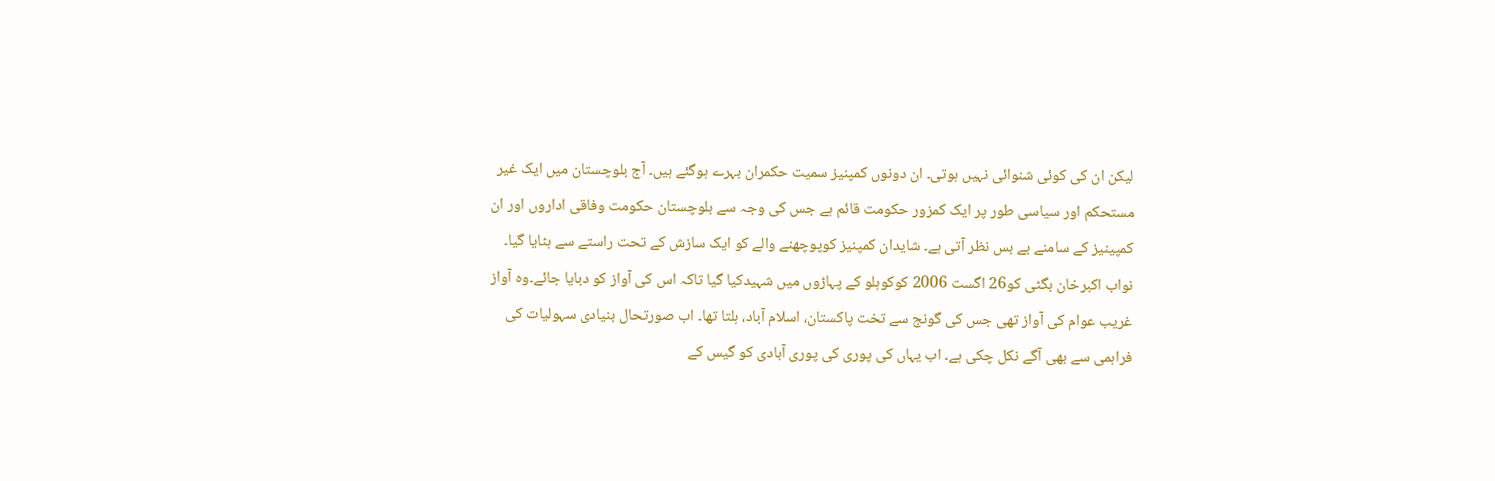لیکن ان کی کوئی شنوائی نہیں ہوتی۔ ان دونوں کمپنیز سمیت حکمران بہرے ہوگئے ہیں۔ آج بلوچستان میں ایک غیر مستحکم اور سیاسی طور پر ایک کمزور حکومت قائم ہے جس کی وجہ سے بلوچستان حکومت وفاقی اداروں اور ان کمپینیز کے سامنے بے بس نظر آتی ہے۔ شایدان کمپنیز کوپوچھنے والے کو ایک سازش کے تحت راستے سے ہٹایا گیا۔ نواب اکبرخان بگٹی کو26 اگست 2006 کوکوہلو کے پہاڑوں میں شہیدکیا گیا تاکہ اس کی آواز کو دبایا جائے۔وہ آواز غریب عوام کی آواز تھی جس کی گونج سے تخت پاکستان، اسلام آباد، ہلتا تھا۔ اب صورتحال بنیادی سہولیات کی فراہمی سے بھی آگے نکل چکی ہے۔ اب یہاں کی پوری کی پوری آبادی کو گیس کے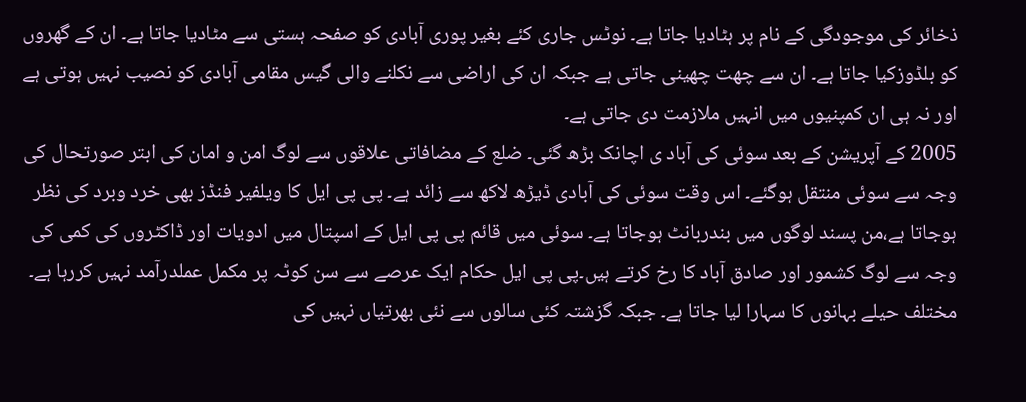ذخائر کی موجودگی کے نام پر ہٹادیا جاتا ہے۔ نوٹس جاری کئے بغیر پوری آبادی کو صفحہ ہستی سے مٹادیا جاتا ہے۔ ان کے گھروں کو بلڈوزکیا جاتا ہے۔ ان سے چھت چھینی جاتی ہے جبکہ ان کی اراضی سے نکلنے والی گیس مقامی آبادی کو نصیب نہیں ہوتی ہے اور نہ ہی ان کمپنیوں میں انہیں ملازمت دی جاتی ہے۔
2005 کے آپریشن کے بعد سوئی کی آباد ی اچانک بڑھ گئی۔ ضلع کے مضافاتی علاقوں سے لوگ امن و امان کی ابتر صورتحال کی وجہ سے سوئی منتقل ہوگئے۔ اس وقت سوئی کی آبادی ڈیڑھ لاکھ سے زائد ہے۔ پی پی ایل کا ویلفیر فنڈز بھی خرد وبرد کی نظر ہوجاتا ہے،من پسند لوگوں میں بندربانٹ ہوجاتا ہے۔ سوئی میں قائم پی پی ایل کے اسپتال میں ادویات اور ڈاکٹروں کی کمی کی وجہ سے لوگ کشمور اور صادق آباد کا رخ کرتے ہیں۔پی پی ایل حکام ایک عرصے سے سن کوٹہ پر مکمل عملدرآمد نہیں کررہا ہے۔ مختلف حیلے بہانوں کا سہارا لیا جاتا ہے۔ جبکہ گزشتہ کئی سالوں سے نئی بھرتیاں نہیں کی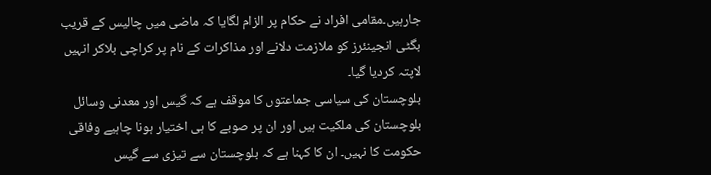جارہیں۔مقامی افراد نے حکام پر الزام لگایا کہ ماضی میں چالیس کے قریب بگٹی انجینئرز کو ملازمت دلانے اور مذاکرات کے نام پر کراچی بلاکر انہیں لاپتہ کردیا گیا۔
بلوچستان کی سیاسی جماعتوں کا موقف ہے کہ گیس اور معدنی وسائل بلوچستان کی ملکیت ہیں اور ان پر صوبے کا ہی اختیار ہونا چاہیے وفاقی حکومت کا نہیں۔ ان کا کہنا ہے کہ بلوچستان سے تیزی سے گیس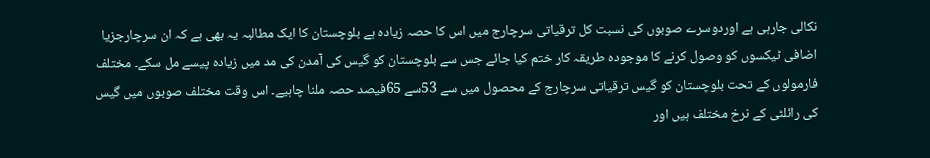نکالی جارہی ہے اوردوسرے صوبوں کی نسبت کل ترقیاتی سرچارج میں اس کا حصہ زیادہ ہے بلوچستان کا ایک مطالبہ یہ بھی ہے کہ ان سرچارجزیا اضافی ٹیکسوں کو وصول کرنے کا موجودہ طریقہ کار ختم کیا جائے جس سے بلوچستان کو گیس کی آمدن کی مد میں زیادہ پیسے مل سکے۔ مختلف فارمولوں کے تحت بلوچستان کو گیس ترقیاتی سرچارج کے محصول میں سے 53سے 65فیصد حصہ ملنا چاہیے۔ اس وقت مختلف صوبوں میں گیس کی رائلٹی کے نرخ مختلف ہیں اور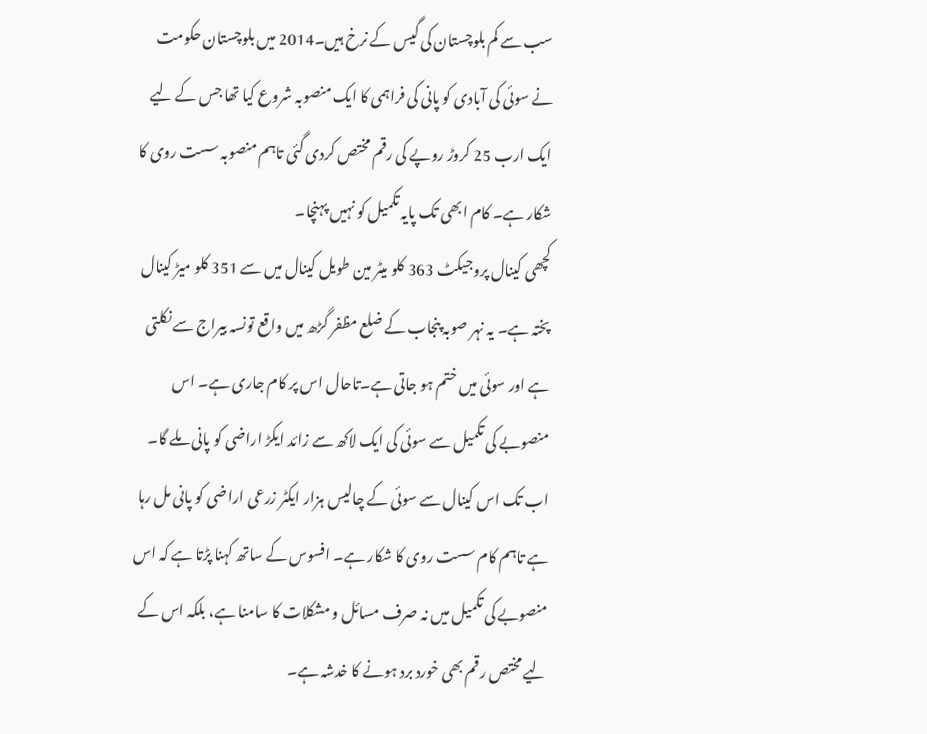سب سے کم بلوچستان کی گیس کے نرخ ہیں۔2014 میں بلوچستان حکومت نے سوئی کی آبادی کو پانی کی فراہمی کا ایک منصوبہ شروع کیا تھا جس کے لیے ایک ارب 25 کروڑ روپے کی رقم مختص کردی گئی تاہم منصوبہ سست روی کا شکار ہے۔ کام ابھی تک پایہ تکمیل کو نہیں پہنچا۔
کچھی کینال پروجیکٹ 363 کلو میٹر مین طویل کینال میں سے 351 کلو میڑ کینال پختہ ہے۔ یہ نہر صوبہ پنجاب کے ضلع مظفر گڑھ میں واقع تونسہ بیراج سے نکلتی ہے اور سوئی میں ختم ہو جاتی ہے۔تاحال اس پر کام جاری ہے۔ اس منصوبے کی تکمیل سے سوئی کی ایک لاکھ سے زائد ایکڑ اراضی کو پانی ملے گا۔ اب تک اس کینال سے سوئی کے چالیس ہزار ایکٹر زرعی اراضی کو پانی مل رہا ہے تاہم کام سست روی کا شکار ہے۔ افسوس کے ساتھ کہنا پڑتا ہے کہ اس منصوبے کی تکمیل میں نہ صرف مسائل و مشکلات کا سامنا ہے، بلکہ اس کے لیے مختص رقم بھی خورد برد ہونے کا خدشہ ہے۔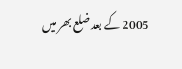2005 کے بعد ضلع بھر میں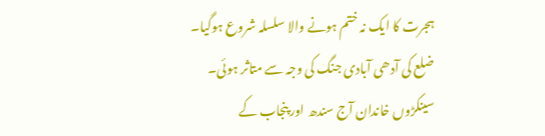ہجرت کا ایک نہ ختم ہونے والا سلسلہ شروع ہوگیا۔ ضلع کی آدھی آبادی جنگ کی وجہ سے متاثر ہوئی۔ سینکڑوں خاندان آج سندھ اور پنجاب کے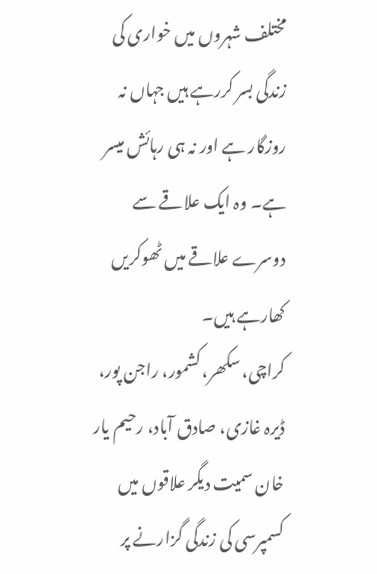مختلف شہروں میں خواری کی زندگی بسر کررہے ہیں جہاں نہ روزگار ہے اور نہ ہی رہائش میسر ہے۔ وہ ایک علاقے سے دوسرے علاقے میں ٹھوکریں کھارہے ہیں۔
کراچی، سکھر، کشمور، راجن پور، ڈیرہ غازی، صادق آباد، رحیم یار خان سمیت دیگر علاقوں میں کسمپرسی کی زندگی گزارنے پر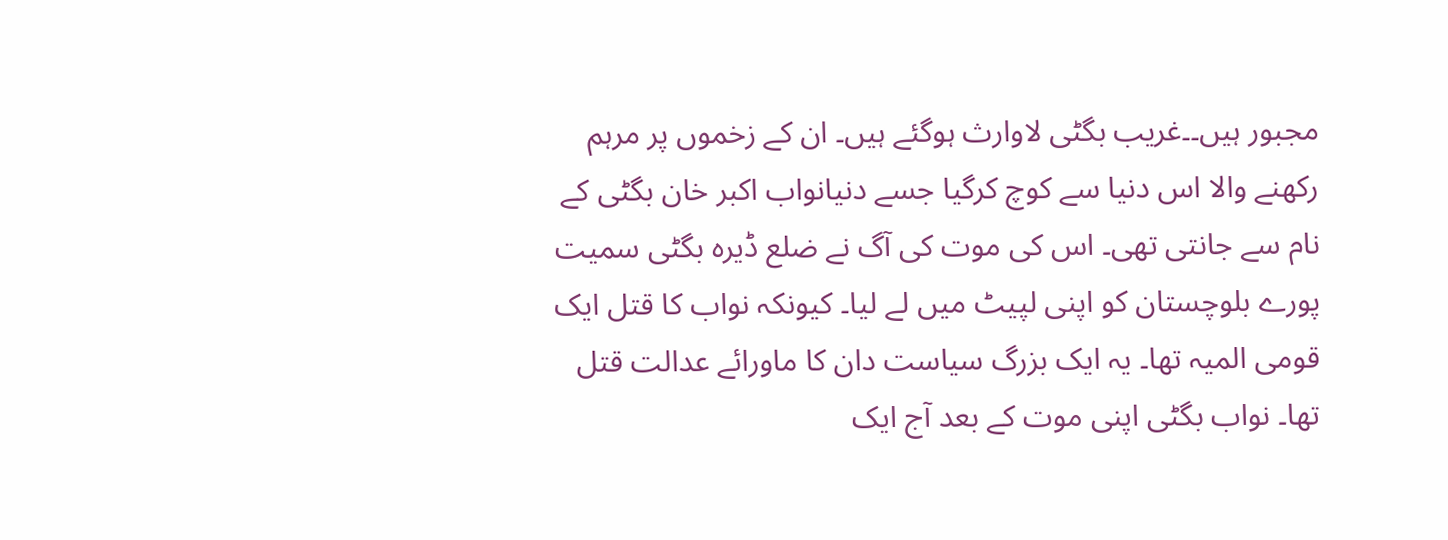مجبور ہیں۔۔غریب بگٹی لاوارث ہوگئے ہیں۔ ان کے زخموں پر مرہم رکھنے والا اس دنیا سے کوچ کرگیا جسے دنیانواب اکبر خان بگٹی کے نام سے جانتی تھی۔ اس کی موت کی آگ نے ضلع ڈیرہ بگٹی سمیت پورے بلوچستان کو اپنی لپیٹ میں لے لیا۔ کیونکہ نواب کا قتل ایک قومی المیہ تھا۔ یہ ایک بزرگ سیاست دان کا ماورائے عدالت قتل تھا۔ نواب بگٹی اپنی موت کے بعد آج ایک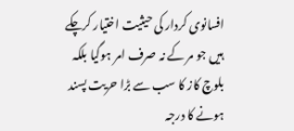افسانوی کردار کی حیثیت اختیار کرچکے ہیں جو مر کے نہ صرف امر ہوگیا بلکہ بلوچ کاز کا سب سے بڑا حریت پسند ہونے کا درجہ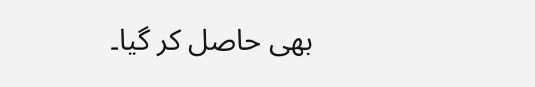بھی حاصل کر گیا۔